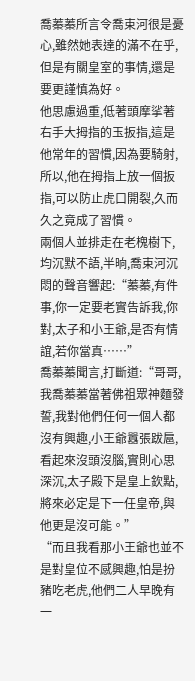喬蓁蓁所言令喬束河很是憂心,雖然她表達的滿不在乎,但是有關皇室的事情,還是要更謹慎為好。
他思慮過重,低著頭摩挲著右手大拇指的玉扳指,這是他常年的習慣,因為要騎射,所以,他在拇指上放一個扳指,可以防止虎口開裂,久而久之竟成了習慣。
兩個人並排走在老槐樹下,均沉默不語,半晌,喬束河沉悶的聲音響起:“蓁蓁,有件事,你一定要老實告訴我,你對,太子和小王爺,是否有情誼,若你當真……”
喬蓁蓁聞言,打斷道:“哥哥,我喬蓁蓁當著佛祖眾神麵發誓,我對他們任何一個人都沒有興趣,小王爺囂張跋扈,看起來沒頭沒腦,實則心思深沉,太子殿下是皇上欽點,將來必定是下一任皇帝,與他更是沒可能。”
“而且我看那小王爺也並不是對皇位不感興趣,怕是扮豬吃老虎,他們二人早晚有一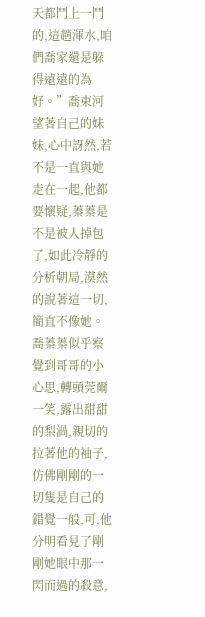天都鬥上一鬥的,這趟渾水,咱們喬家還是躲得遠遠的為好。”喬束河望著自己的妹妹,心中訝然,若不是一直與她走在一起,他都要懷疑,蓁蓁是不是被人掉包了,如此冷靜的分析朝局,漠然的說著這一切,簡直不像她。
喬蓁蓁似乎察覺到哥哥的小心思,轉頭莞爾一笑,露出甜甜的梨渦,親切的拉著他的袖子,仿佛剛剛的一切隻是自己的錯覺一般,可,他分明看見了剛剛她眼中那一閃而過的殺意,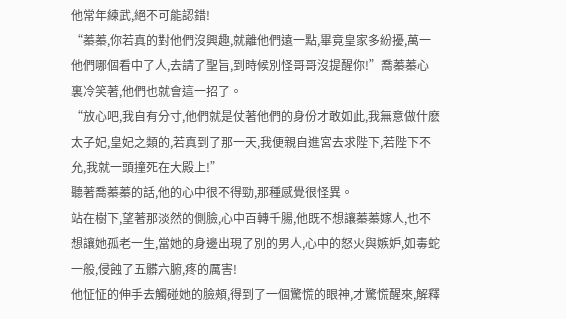他常年練武,絕不可能認錯!
“蓁蓁,你若真的對他們沒興趣,就離他們遠一點,畢竟皇家多紛擾,萬一他們哪個看中了人,去請了聖旨,到時候別怪哥哥沒提醒你!”喬蓁蓁心裏冷笑著,他們也就會這一招了。
“放心吧,我自有分寸,他們就是仗著他們的身份才敢如此,我無意做什麽太子妃,皇妃之類的,若真到了那一天,我便親自進宮去求陛下,若陛下不允,我就一頭撞死在大殿上!”
聽著喬蓁蓁的話,他的心中很不得勁,那種感覺很怪異。
站在樹下,望著那淡然的側臉,心中百轉千腸,他既不想讓蓁蓁嫁人,也不想讓她孤老一生,當她的身邊出現了別的男人,心中的怒火與嫉妒,如毒蛇一般,侵蝕了五髒六腑,疼的厲害!
他怔怔的伸手去觸碰她的臉頰,得到了一個驚慌的眼神,才驚慌醒來,解釋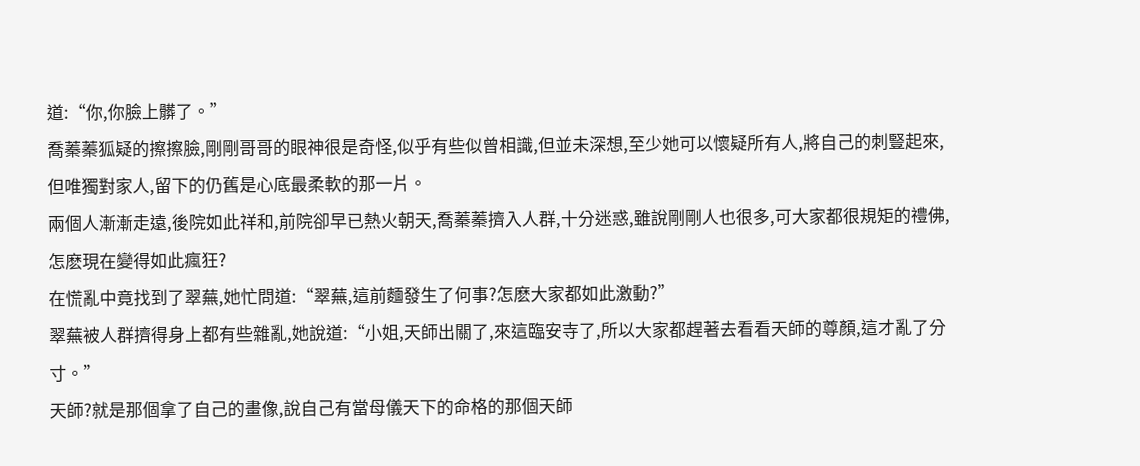道:“你,你臉上髒了。”
喬蓁蓁狐疑的擦擦臉,剛剛哥哥的眼神很是奇怪,似乎有些似曾相識,但並未深想,至少她可以懷疑所有人,將自己的刺豎起來,但唯獨對家人,留下的仍舊是心底最柔軟的那一片。
兩個人漸漸走遠,後院如此祥和,前院卻早已熱火朝天,喬蓁蓁擠入人群,十分迷惑,雖說剛剛人也很多,可大家都很規矩的禮佛,怎麽現在變得如此瘋狂?
在慌亂中竟找到了翠蕪,她忙問道:“翠蕪,這前麵發生了何事?怎麽大家都如此激動?”
翠蕪被人群擠得身上都有些雜亂,她說道:“小姐,天師出關了,來這臨安寺了,所以大家都趕著去看看天師的尊顏,這才亂了分寸。”
天師?就是那個拿了自己的畫像,說自己有當母儀天下的命格的那個天師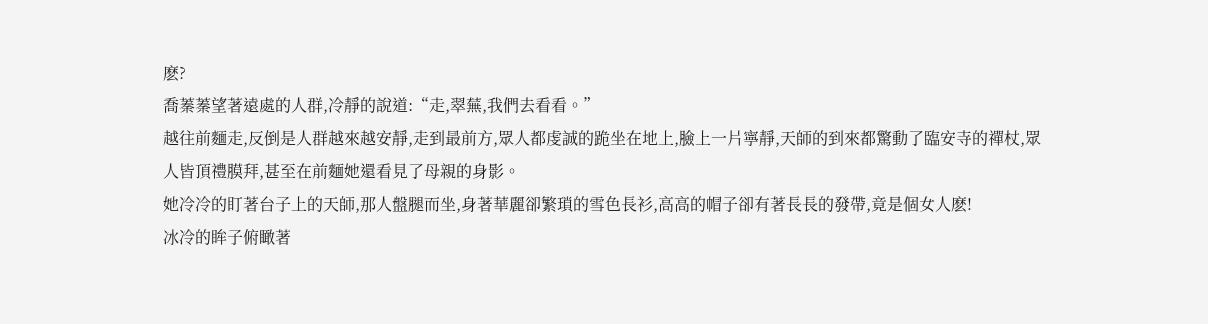麽?
喬蓁蓁望著遠處的人群,冷靜的說道:“走,翠蕪,我們去看看。”
越往前麵走,反倒是人群越來越安靜,走到最前方,眾人都虔誠的跪坐在地上,臉上一片寧靜,天師的到來都驚動了臨安寺的禪杖,眾人皆頂禮膜拜,甚至在前麵她還看見了母親的身影。
她冷冷的盯著台子上的天師,那人盤腿而坐,身著華麗卻繁瑣的雪色長衫,高高的帽子卻有著長長的發帶,竟是個女人麽!
冰冷的眸子俯瞰著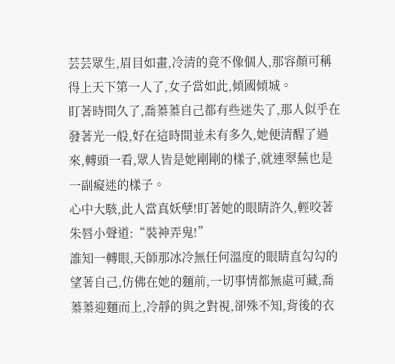芸芸眾生,眉目如畫,冷清的竟不像個人,那容顏可稱得上天下第一人了,女子當如此,傾國傾城。
盯著時間久了,喬蓁蓁自己都有些迷失了,那人似乎在發著光一般,好在這時間並未有多久,她便清醒了過來,轉頭一看,眾人皆是她剛剛的樣子,就連翠蕪也是一副癡迷的樣子。
心中大駭,此人當真妖孽!盯著她的眼睛許久,輕咬著朱唇小聲道:“裝神弄鬼!”
誰知一轉眼,天師那冰冷無任何溫度的眼睛直勾勾的望著自己,仿佛在她的麵前,一切事情都無處可藏,喬蓁蓁迎麵而上,冷靜的與之對視,卻殊不知,背後的衣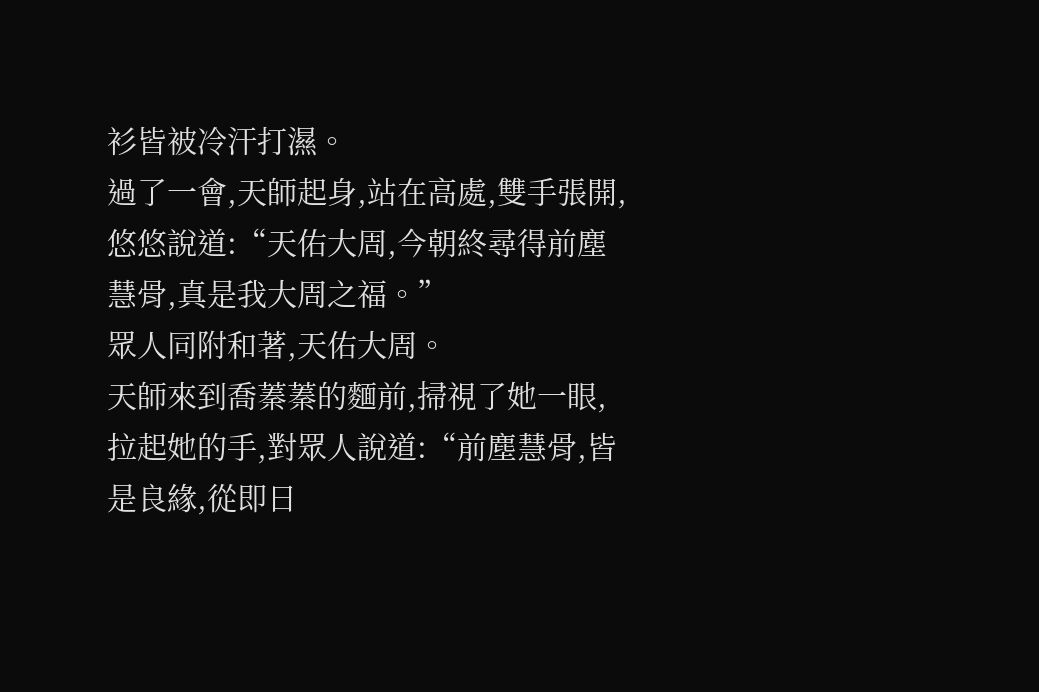衫皆被冷汗打濕。
過了一會,天師起身,站在高處,雙手張開,悠悠說道:“天佑大周,今朝終尋得前塵慧骨,真是我大周之福。”
眾人同附和著,天佑大周。
天師來到喬蓁蓁的麵前,掃視了她一眼,拉起她的手,對眾人說道:“前塵慧骨,皆是良緣,從即日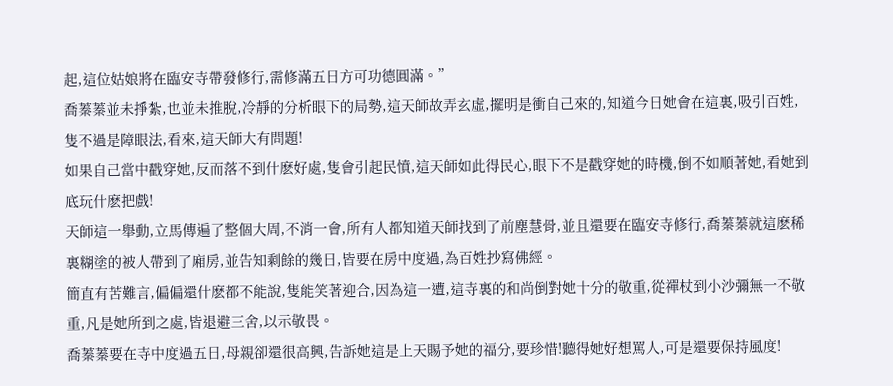起,這位姑娘將在臨安寺帶發修行,需修滿五日方可功德圓滿。”
喬蓁蓁並未掙紮,也並未推脫,冷靜的分析眼下的局勢,這天師故弄玄虛,擺明是衝自己來的,知道今日她會在這裏,吸引百姓,隻不過是障眼法,看來,這天師大有問題!
如果自己當中戳穿她,反而落不到什麽好處,隻會引起民憤,這天師如此得民心,眼下不是戳穿她的時機,倒不如順著她,看她到底玩什麽把戲!
天師這一舉動,立馬傳遍了整個大周,不消一會,所有人都知道天師找到了前塵慧骨,並且還要在臨安寺修行,喬蓁蓁就這麽稀裏糊塗的被人帶到了廂房,並告知剩餘的幾日,皆要在房中度過,為百姓抄寫佛經。
簡直有苦難言,偏偏還什麽都不能說,隻能笑著迎合,因為這一遭,這寺裏的和尚倒對她十分的敬重,從禪杖到小沙彌無一不敬重,凡是她所到之處,皆退避三舍,以示敬畏。
喬蓁蓁要在寺中度過五日,母親卻還很高興,告訴她這是上天賜予她的福分,要珍惜!聽得她好想罵人,可是還要保持風度!